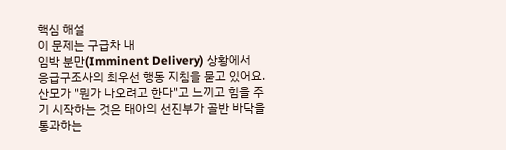핵심 해설
이 문제는 구급차 내
임박 분만(Imminent Delivery) 상황에서
응급구조사의 최우선 행동 지침을 묻고 있어요. 산모가 "뭔가 나오려고 한다"고 느끼고 힘을 주기 시작하는 것은 태아의 선진부가 골반 바닥을 통과하는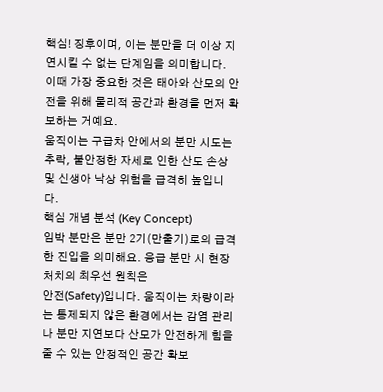핵심! 징후이며, 이는 분만을 더 이상 지연시킬 수 없는 단계임을 의미합니다. 이때 가장 중요한 것은 태아와 산모의 안전을 위해 물리적 공간과 환경을 먼저 확보하는 거예요.
움직이는 구급차 안에서의 분만 시도는 추락, 불안정한 자세로 인한 산도 손상 및 신생아 낙상 위험을 급격히 높입니다.
핵심 개념 분석 (Key Concept)
임박 분만은 분만 2기(만출기)로의 급격한 진입을 의미해요. 응급 분만 시 현장 처치의 최우선 원칙은
안전(Safety)입니다. 움직이는 차량이라는 통제되지 않은 환경에서는 감염 관리나 분만 지연보다 산모가 안전하게 힘을 줄 수 있는 안정적인 공간 확보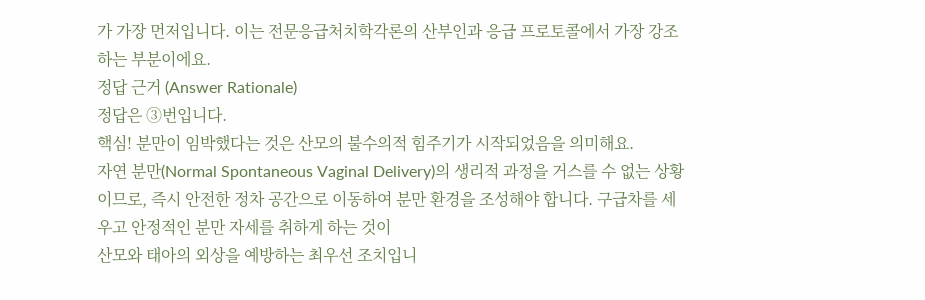가 가장 먼저입니다. 이는 전문응급처치학각론의 산부인과 응급 프로토콜에서 가장 강조하는 부분이에요.
정답 근거 (Answer Rationale)
정답은 ③번입니다.
핵심! 분만이 임박했다는 것은 산모의 불수의적 힘주기가 시작되었음을 의미해요.
자연 분만(Normal Spontaneous Vaginal Delivery)의 생리적 과정을 거스를 수 없는 상황이므로, 즉시 안전한 정차 공간으로 이동하여 분만 환경을 조성해야 합니다. 구급차를 세우고 안정적인 분만 자세를 취하게 하는 것이
산모와 태아의 외상을 예방하는 최우선 조치입니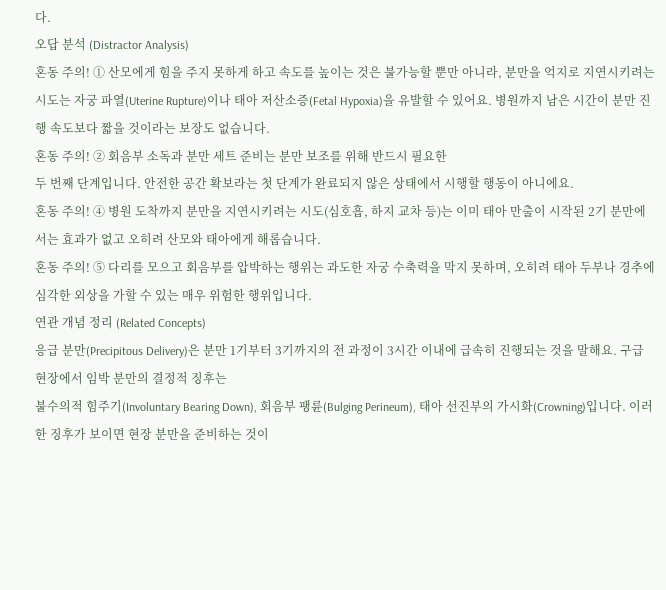다.
오답 분석 (Distractor Analysis)
혼동 주의! ① 산모에게 힘을 주지 못하게 하고 속도를 높이는 것은 불가능할 뿐만 아니라, 분만을 억지로 지연시키려는 시도는 자궁 파열(Uterine Rupture)이나 태아 저산소증(Fetal Hypoxia)을 유발할 수 있어요. 병원까지 남은 시간이 분만 진행 속도보다 짧을 것이라는 보장도 없습니다.
혼동 주의! ② 회음부 소독과 분만 세트 준비는 분만 보조를 위해 반드시 필요한
두 번째 단계입니다. 안전한 공간 확보라는 첫 단계가 완료되지 않은 상태에서 시행할 행동이 아니에요.
혼동 주의! ④ 병원 도착까지 분만을 지연시키려는 시도(심호흡, 하지 교차 등)는 이미 태아 만출이 시작된 2기 분만에서는 효과가 없고 오히려 산모와 태아에게 해롭습니다.
혼동 주의! ⑤ 다리를 모으고 회음부를 압박하는 행위는 과도한 자궁 수축력을 막지 못하며, 오히려 태아 두부나 경추에 심각한 외상을 가할 수 있는 매우 위험한 행위입니다.
연관 개념 정리 (Related Concepts)
응급 분만(Precipitous Delivery)은 분만 1기부터 3기까지의 전 과정이 3시간 이내에 급속히 진행되는 것을 말해요. 구급 현장에서 임박 분만의 결정적 징후는
불수의적 힘주기(Involuntary Bearing Down), 회음부 팽륜(Bulging Perineum), 태아 선진부의 가시화(Crowning)입니다. 이러한 징후가 보이면 현장 분만을 준비하는 것이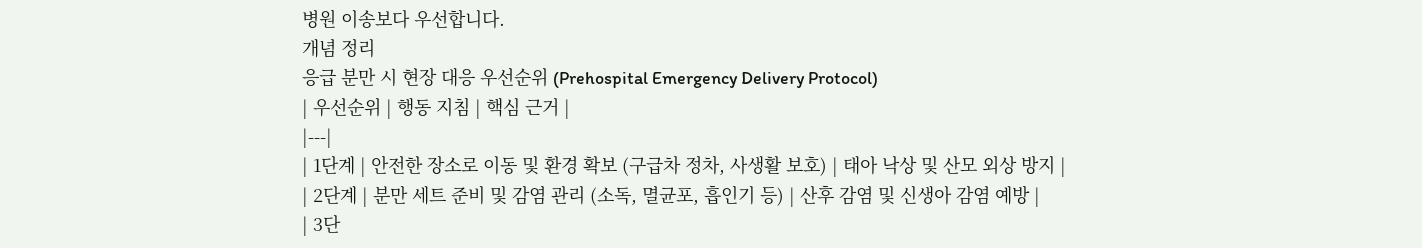병원 이송보다 우선합니다.
개념 정리
응급 분만 시 현장 대응 우선순위 (Prehospital Emergency Delivery Protocol)
| 우선순위 | 행동 지침 | 핵심 근거 |
|---|
| 1단계 | 안전한 장소로 이동 및 환경 확보 (구급차 정차, 사생활 보호) | 태아 낙상 및 산모 외상 방지 |
| 2단계 | 분만 세트 준비 및 감염 관리 (소독, 멸균포, 흡인기 등) | 산후 감염 및 신생아 감염 예방 |
| 3단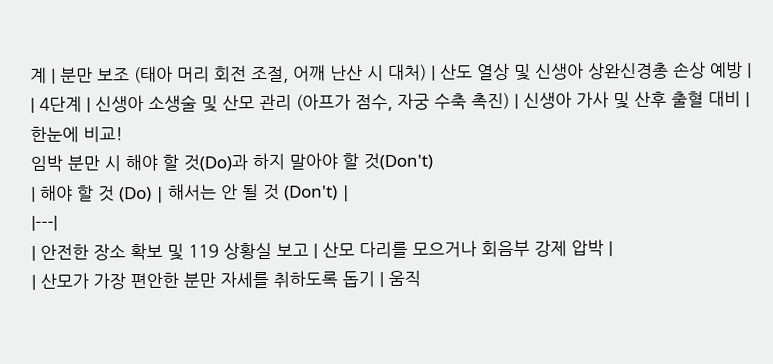계 | 분만 보조 (태아 머리 회전 조절, 어깨 난산 시 대처) | 산도 열상 및 신생아 상완신경총 손상 예방 |
| 4단계 | 신생아 소생술 및 산모 관리 (아프가 점수, 자궁 수축 촉진) | 신생아 가사 및 산후 출혈 대비 |
한눈에 비교!
임박 분만 시 해야 할 것(Do)과 하지 말아야 할 것(Don't)
| 해야 할 것 (Do) | 해서는 안 될 것 (Don't) |
|---|
| 안전한 장소 확보 및 119 상황실 보고 | 산모 다리를 모으거나 회음부 강제 압박 |
| 산모가 가장 편안한 분만 자세를 취하도록 돕기 | 움직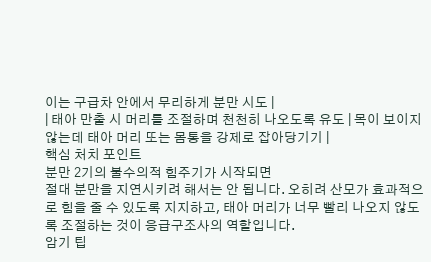이는 구급차 안에서 무리하게 분만 시도 |
| 태아 만출 시 머리를 조절하며 천천히 나오도록 유도 | 목이 보이지 않는데 태아 머리 또는 몸통을 강제로 잡아당기기 |
핵심 처치 포인트
분만 2기의 불수의적 힘주기가 시작되면
절대 분만을 지연시키려 해서는 안 됩니다. 오히려 산모가 효과적으로 힘을 줄 수 있도록 지지하고, 태아 머리가 너무 빨리 나오지 않도록 조절하는 것이 응급구조사의 역할입니다.
암기 팁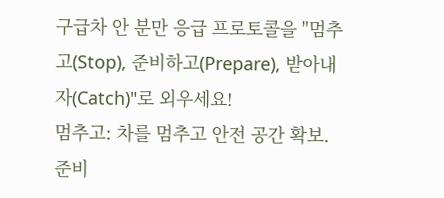구급차 안 분만 응급 프로토콜을 "멈추고(Stop), 준비하고(Prepare), 받아내자(Catch)"로 외우세요!
멈추고: 차를 멈추고 안전 공간 확보.
준비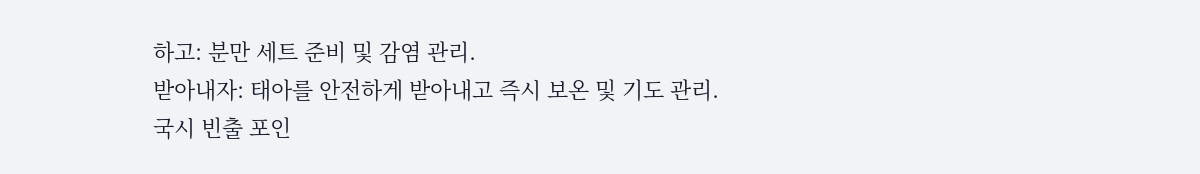하고: 분만 세트 준비 및 감염 관리.
받아내자: 태아를 안전하게 받아내고 즉시 보온 및 기도 관리.
국시 빈출 포인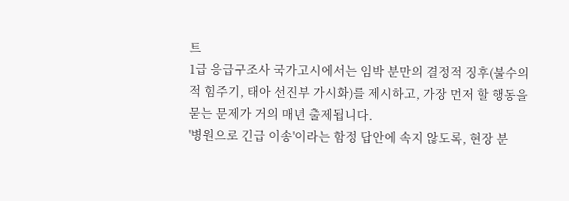트
1급 응급구조사 국가고시에서는 임박 분만의 결정적 징후(불수의적 힘주기, 태아 선진부 가시화)를 제시하고, 가장 먼저 할 행동을 묻는 문제가 거의 매년 출제됩니다.
'병원으로 긴급 이송'이라는 함정 답안에 속지 않도록, 현장 분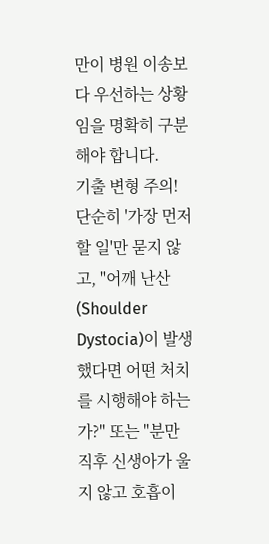만이 병원 이송보다 우선하는 상황임을 명확히 구분해야 합니다.
기출 변형 주의!
단순히 '가장 먼저 할 일'만 묻지 않고, "어깨 난산(Shoulder Dystocia)이 발생했다면 어떤 처치를 시행해야 하는가?" 또는 "분만 직후 신생아가 울지 않고 호흡이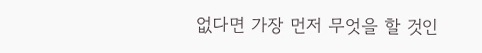없다면 가장 먼저 무엇을 할 것인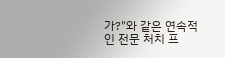가?"와 같은 연속적인 전문 처치 프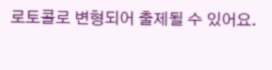로토콜로 변형되어 출제될 수 있어요.